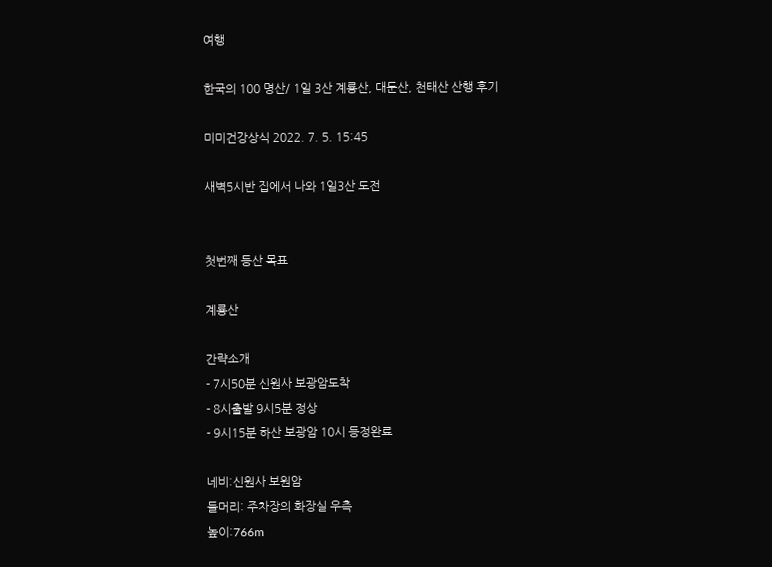여행

한국의 100 명산/ 1일 3산 계룡산, 대둔산, 천태산 산행 후기

미미건강상식 2022. 7. 5. 15:45

새벽5시반 집에서 나와 1일3산 도전


첫번째 등산 목표

계룡산

간략소개
- 7시50분 신원사 보광암도착
- 8시출발 9시5분 정상
- 9시15분 하산 보광암 10시 등정완료

네비:신원사 보원암
들머리: 주차장의 화장실 우측
높이:766m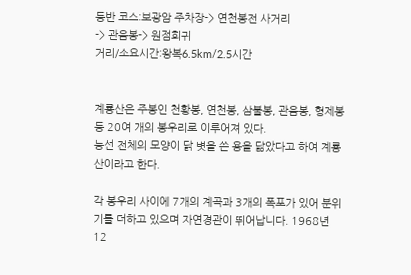등반 코스:보광암 주차장-> 연천봉전 사거리
-> 관음봉-> 원점회귀
거리/소요시간:왕복6.5km/2.5시간


계룡산은 주봉인 천황봉, 연천봉, 삼불봉, 관음봉, 형제봉 등 20여 개의 봉우리로 이루어져 있다.
능선 전체의 모양이 닭 볏을 쓴 용을 닮았다고 하여 계룡산이라고 한다.

각 봉우리 사이에 7개의 계곡과 3개의 폭포가 있어 분위기를 더하고 있으며 자연경관이 뛰어납니다. 1968년 12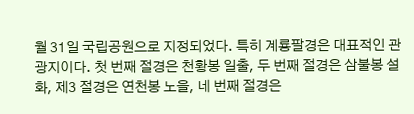월 31일 국립공원으로 지정되었다. 특히 계룡팔경은 대표적인 관광지이다. 첫 번째 절경은 천황봉 일출, 두 번째 절경은 삼불봉 설화, 제3 절경은 연천봉 노을, 네 번째 절경은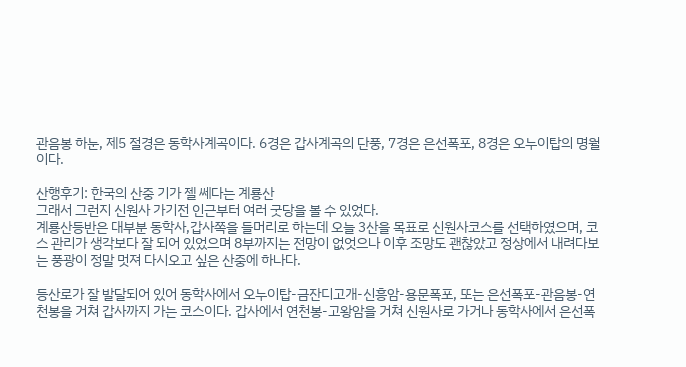관음봉 하눈, 제5 절경은 동학사계곡이다. 6경은 갑사계곡의 단풍, 7경은 은선폭포, 8경은 오누이탑의 명월이다.

산행후기: 한국의 산중 기가 젤 쎄다는 계룡산
그래서 그런지 신원사 가기전 인근부터 여러 굿당을 볼 수 있었다.
계룡산등반은 대부분 동학사,갑사쪽을 들머리로 하는데 오늘 3산을 목표로 신원사코스를 선택하였으며, 코스 관리가 생각보다 잘 되어 있었으며 8부까지는 전망이 없엇으나 이후 조망도 괜찮았고 정상에서 내려다보는 풍광이 정말 멋져 다시오고 싶은 산중에 하나다.

등산로가 잘 발달되어 있어 동학사에서 오누이탑-금잔디고개-신흥암-용문폭포, 또는 은선폭포-관음봉-연천봉을 거쳐 갑사까지 가는 코스이다. 갑사에서 연천봉-고왕암을 거쳐 신원사로 가거나 동학사에서 은선폭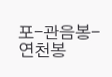포-관음봉-연천봉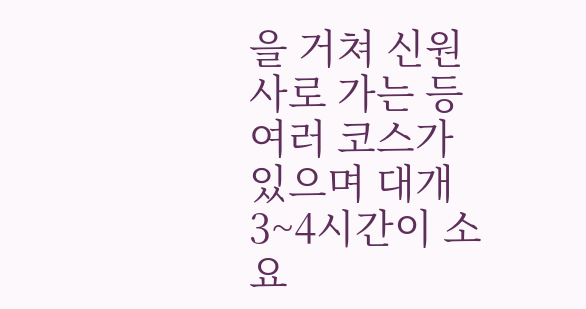을 거쳐 신원사로 가는 등 여러 코스가 있으며 대개 3~4시간이 소요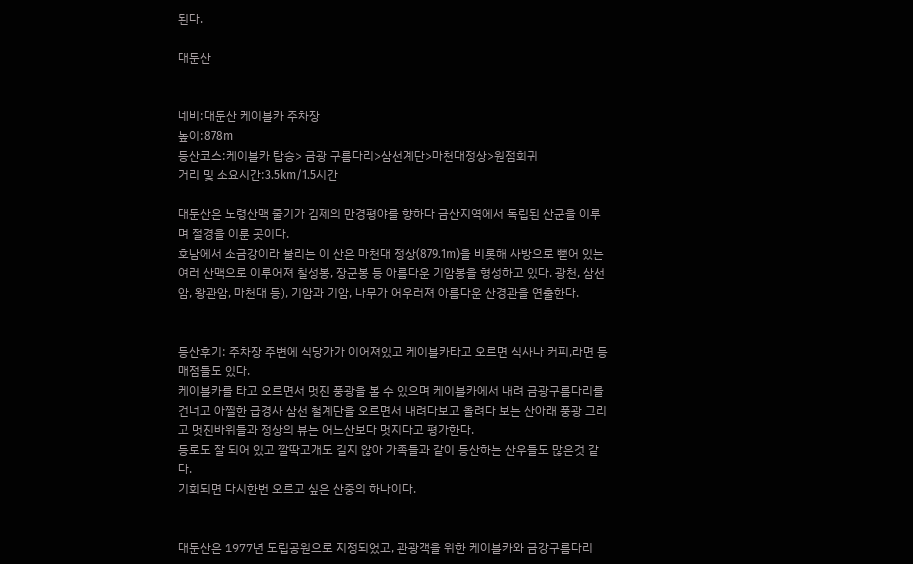된다.

대둔산


네비:대둔산 케이블카 주차장
높이:878m
등산코스:케이블카 탑승> 금광 구름다리>삼선계단>마천대정상>원점회귀
거리 및 소요시간:3.5km/1.5시간

대둔산은 노령산맥 줄기가 김제의 만경평야를 향하다 금산지역에서 독립된 산군을 이루며 절경을 이룬 곳이다.
호남에서 소금강이라 불리는 이 산은 마천대 정상(879.1m)을 비롯해 사방으로 뻗어 있는 여러 산맥으로 이루어져 칠성봉, 장군봉 등 아름다운 기암봉을 형성하고 있다. 광천, 삼선암, 왕관암, 마천대 등), 기암과 기암, 나무가 어우러져 아름다운 산경관을 연출한다.


등산후기: 주차장 주변에 식당가가 이어져있고 케이블카타고 오르면 식사나 커피,라면 등 매점들도 있다.
케이블카를 타고 오르면서 멋진 풍광을 볼 수 있으며 케이블카에서 내려 금광구름다리를 건너고 아찔한 급경사 삼선 철계단을 오르면서 내려다보고 올려다 보는 산아래 풍광 그리고 멋진바위들과 정상의 뷰는 어느산보다 멋지다고 평가한다.
등로도 잘 되어 있고 깔딱고개도 길지 않아 가족들과 같이 등산하는 산우들도 많은것 같다.
기회되면 다시한번 오르고 싶은 산중의 하나이다.


대둔산은 1977년 도립공원으로 지정되었고, 관광객을 위한 케이블카와 금강구름다리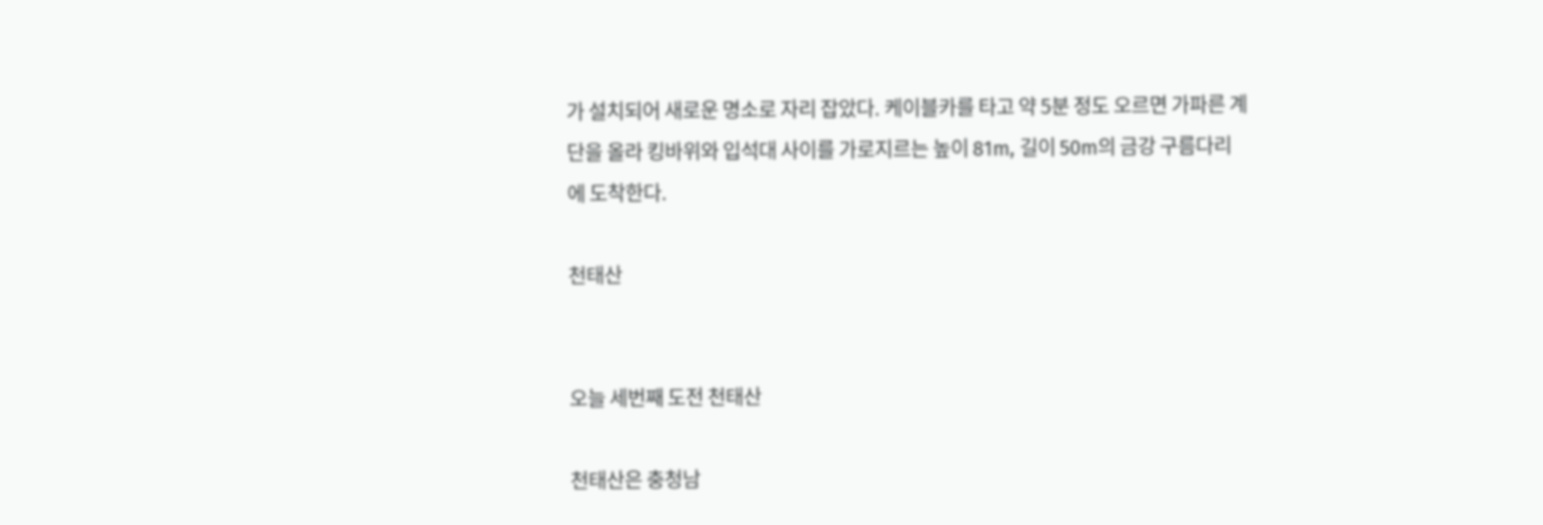가 설치되어 새로운 명소로 자리 잡았다. 케이블카를 타고 약 5분 정도 오르면 가파른 계단을 올라 킹바위와 입석대 사이를 가로지르는 높이 81m, 길이 50m의 금강 구름다리에 도착한다.

천태산


오늘 세번째 도전 천태산

천태산은 충청남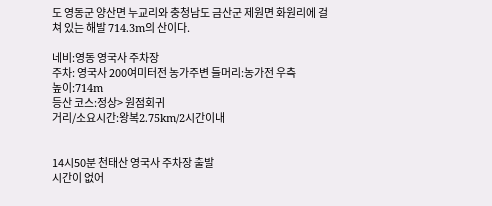도 영동군 양산면 누교리와 충청남도 금산군 제원면 화원리에 걸쳐 있는 해발 714.3m의 산이다.

네비:영동 영국사 주차장
주차: 영국사 200여미터전 농가주변 들머리:농가전 우측
높이:714m
등산 코스:정상> 원점회귀
거리/소요시간:왕복2.75km/2시간이내


14시50분 천태산 영국사 주차장 출발
시간이 없어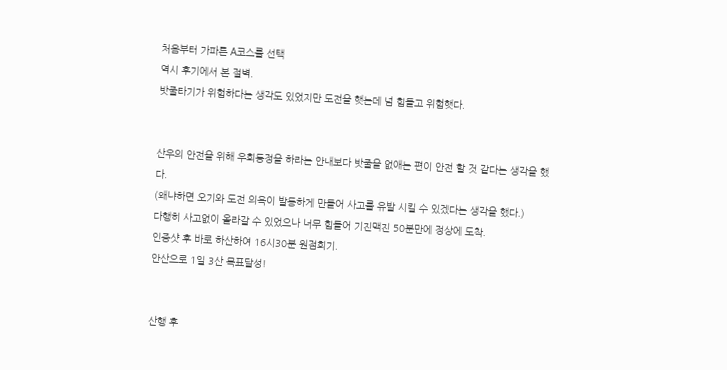처음부터 가파른 A코스를 선택
역시 후기에서 본 절벽.
밧줄타기가 위험하다는 생각도 있었지만 도전을 햇는데 넘 힘들고 위험햇다.


산우의 안전을 위해 우회등정을 하라는 안내보다 밧줄을 없애는 편이 안전 할 것 같다는 생각을 했다.
(왜냐하면 오기와 도전 의욕이 발동하게 만들어 사고를 유발 시킬 수 있겠다는 생각을 했다.)
다행히 사고없이 올라갈 수 있었으나 너무 힘들어 기진맥진 50분만에 정상에 도착.
인증샷 후 바로 하산하여 16시30분 원점회기.
안산으로 1일 3산 목표달성!


산행 후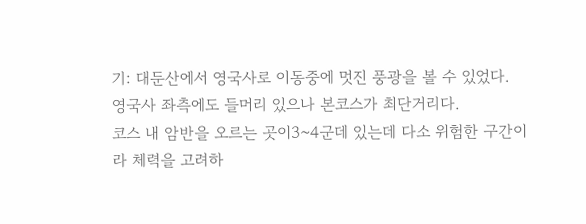기: 대둔산에서 영국사로 이동중에 멋진 풍광을 볼 수 있었다.
영국사 좌측에도 들머리 있으나 본코스가 최단거리다.
코스 내 암반을 오르는 곳이3~4군데 있는데 다소 위험한 구간이라 체력을 고려하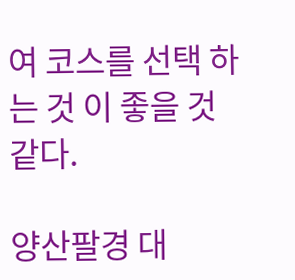여 코스를 선택 하는 것 이 좋을 것 같다.

양산팔경 대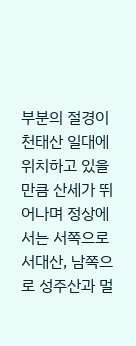부분의 절경이 천태산 일대에 위치하고 있을 만큼 산세가 뛰어나며 정상에서는 서쪽으로 서대산, 남쪽으로 성주산과 멀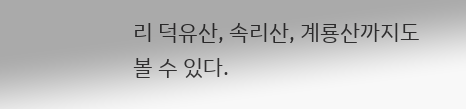리 덕유산, 속리산, 계룡산까지도 볼 수 있다.